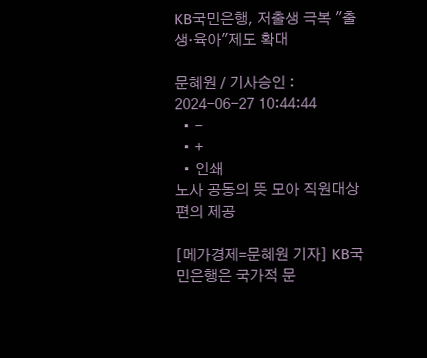KB국민은행, 저출생 극복 "출생·육아"제도 확대

문혜원 / 기사승인 : 2024-06-27 10:44:44
  • -
  • +
  • 인쇄
노사 공동의 뜻 모아 직원대상 편의 제공

[메가경제=문혜원 기자] KB국민은행은 국가적 문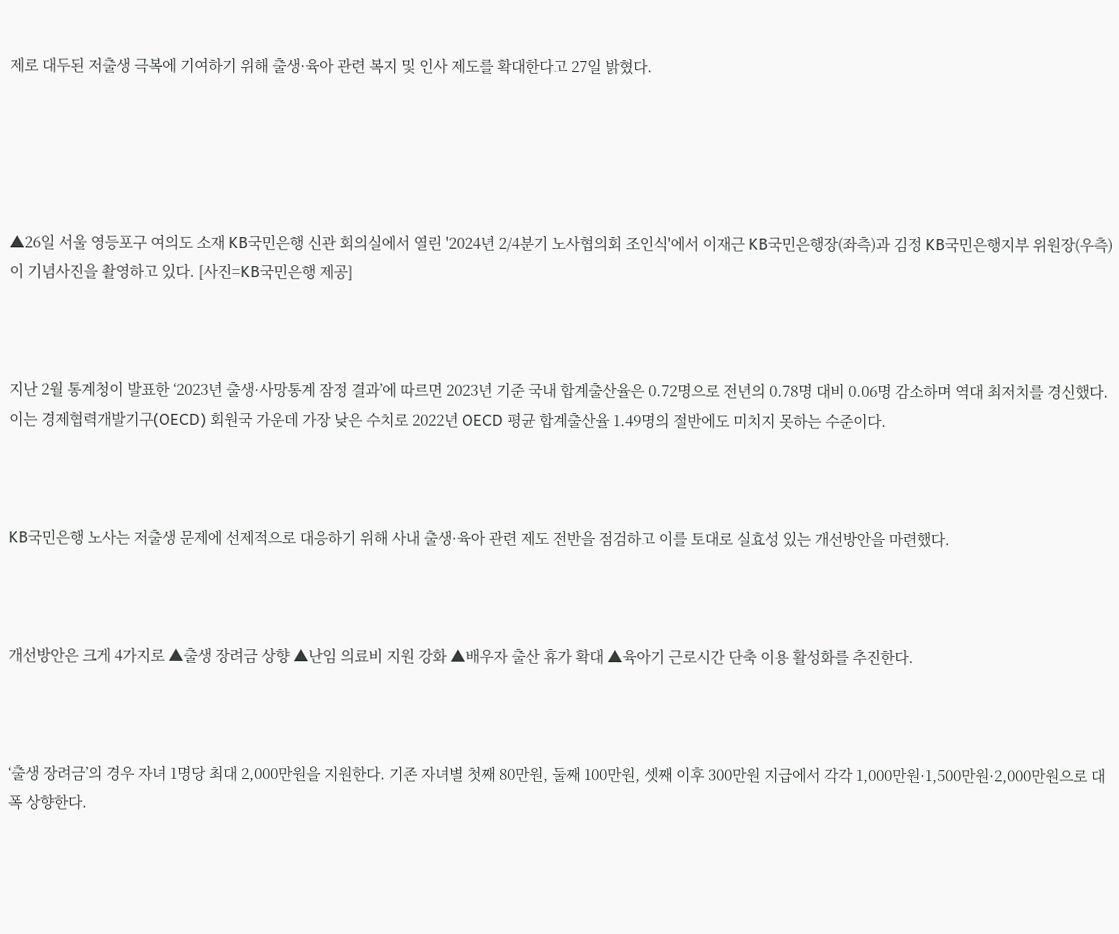제로 대두된 저출생 극복에 기여하기 위해 출생·육아 관련 복지 및 인사 제도를 확대한다고 27일 밝혔다.





▲26일 서울 영등포구 여의도 소재 KB국민은행 신관 회의실에서 열린 '2024년 2/4분기 노사협의회 조인식'에서 이재근 KB국민은행장(좌측)과 김정 KB국민은행지부 위원장(우측)이 기념사진을 촬영하고 있다. [사진=KB국민은행 제공]



지난 2월 통계청이 발표한 ‘2023년 출생·사망통계 잠정 결과’에 따르면 2023년 기준 국내 합계출산율은 0.72명으로 전년의 0.78명 대비 0.06명 감소하며 역대 최저치를 경신했다. 이는 경제협력개발기구(OECD) 회원국 가운데 가장 낮은 수치로 2022년 OECD 평균 합계출산율 1.49명의 절반에도 미치지 못하는 수준이다.



KB국민은행 노사는 저출생 문제에 선제적으로 대응하기 위해 사내 출생·육아 관련 제도 전반을 점검하고 이를 토대로 실효성 있는 개선방안을 마련했다.



개선방안은 크게 4가지로 ▲출생 장려금 상향 ▲난임 의료비 지원 강화 ▲배우자 출산 휴가 확대 ▲육아기 근로시간 단축 이용 활성화를 추진한다.



‘출생 장려금’의 경우 자녀 1명당 최대 2,000만원을 지원한다. 기존 자녀별 첫째 80만원, 둘째 100만원, 셋째 이후 300만원 지급에서 각각 1,000만원·1,500만원·2,000만원으로 대폭 상향한다.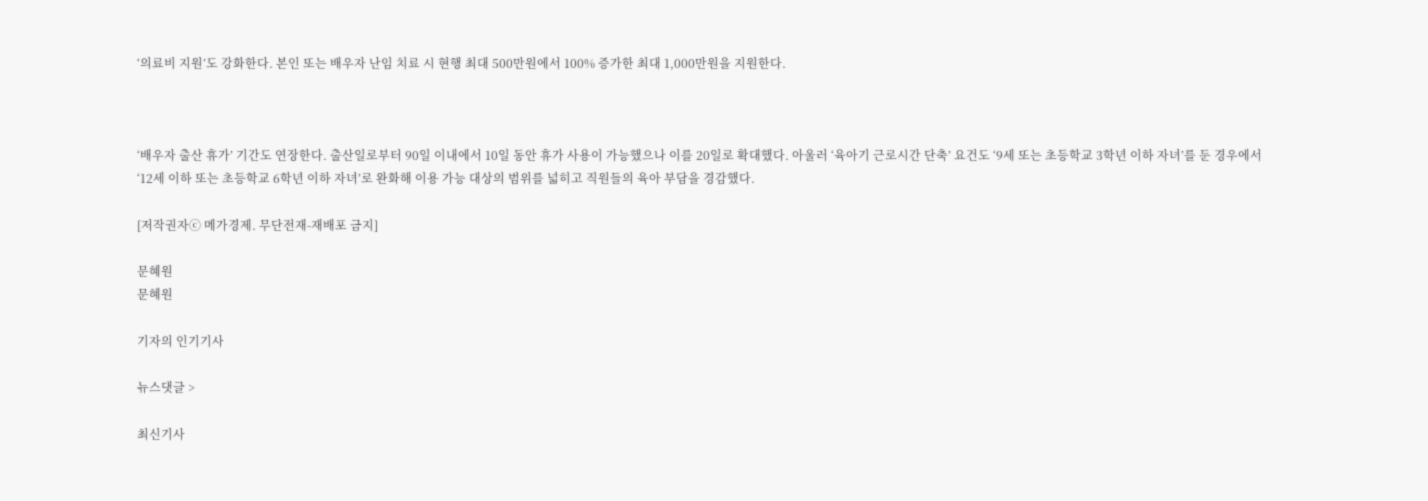‘의료비 지원’도 강화한다. 본인 또는 배우자 난임 치료 시 현행 최대 500만원에서 100% 증가한 최대 1,000만원을 지원한다.



‘배우자 출산 휴가’ 기간도 연장한다. 출산일로부터 90일 이내에서 10일 동안 휴가 사용이 가능했으나 이를 20일로 확대했다. 아울러 ‘육아기 근로시간 단축’ 요건도 ‘9세 또는 초등학교 3학년 이하 자녀’를 둔 경우에서 ‘12세 이하 또는 초등학교 6학년 이하 자녀’로 완화해 이용 가능 대상의 범위를 넓히고 직원들의 육아 부담을 경감했다.

[저작권자ⓒ 메가경제. 무단전재-재배포 금지]

문혜원
문혜원

기자의 인기기사

뉴스댓글 >

최신기사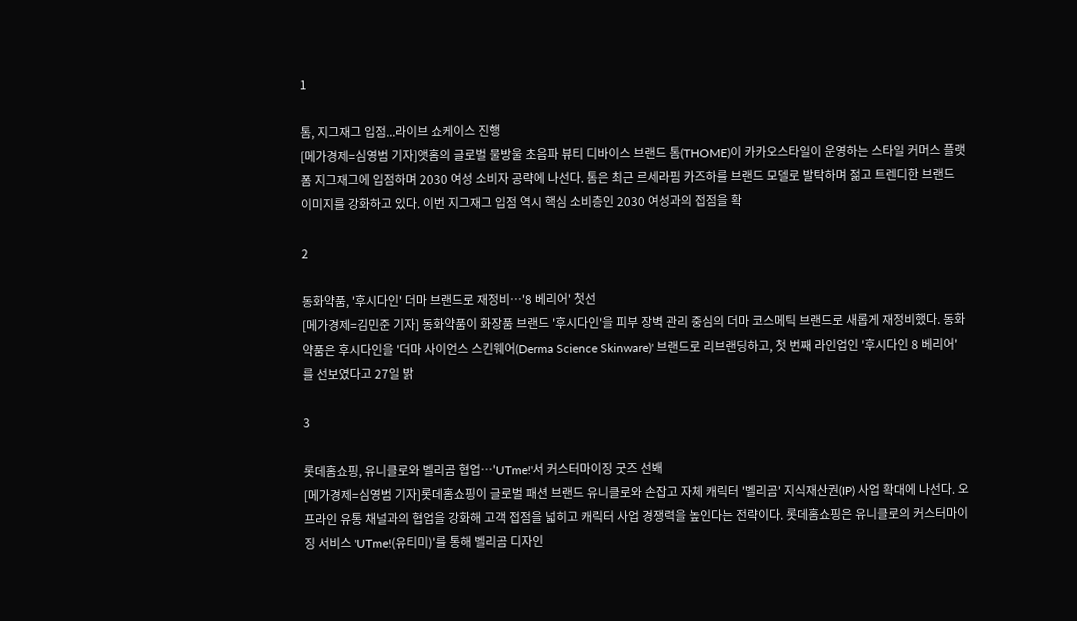1

톰, 지그재그 입점...라이브 쇼케이스 진행
[메가경제=심영범 기자]앳홈의 글로벌 물방울 초음파 뷰티 디바이스 브랜드 톰(THOME)이 카카오스타일이 운영하는 스타일 커머스 플랫폼 지그재그에 입점하며 2030 여성 소비자 공략에 나선다. 톰은 최근 르세라핌 카즈하를 브랜드 모델로 발탁하며 젊고 트렌디한 브랜드 이미지를 강화하고 있다. 이번 지그재그 입점 역시 핵심 소비층인 2030 여성과의 접점을 확

2

동화약품, '후시다인' 더마 브랜드로 재정비…'8 베리어' 첫선
[메가경제=김민준 기자] 동화약품이 화장품 브랜드 '후시다인'을 피부 장벽 관리 중심의 더마 코스메틱 브랜드로 새롭게 재정비했다. 동화약품은 후시다인을 '더마 사이언스 스킨웨어(Derma Science Skinware)' 브랜드로 리브랜딩하고, 첫 번째 라인업인 '후시다인 8 베리어'를 선보였다고 27일 밝

3

롯데홈쇼핑, 유니클로와 벨리곰 협업…'UTme!'서 커스터마이징 굿즈 선봬
[메가경제=심영범 기자]롯데홈쇼핑이 글로벌 패션 브랜드 유니클로와 손잡고 자체 캐릭터 '벨리곰' 지식재산권(IP) 사업 확대에 나선다. 오프라인 유통 채널과의 협업을 강화해 고객 접점을 넓히고 캐릭터 사업 경쟁력을 높인다는 전략이다. 롯데홈쇼핑은 유니클로의 커스터마이징 서비스 'UTme!(유티미)'를 통해 벨리곰 디자인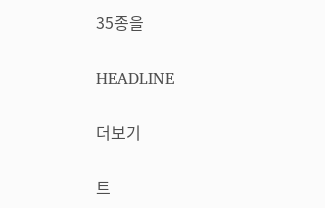35종을

HEADLINE

더보기

트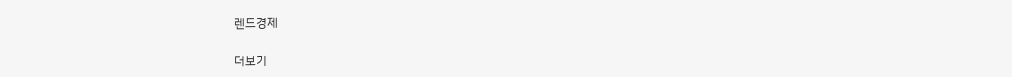렌드경제

더보기